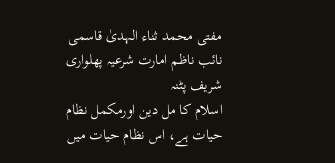مفتی محمد ثناء الہدیٰ قاسمی
نائب ناظم امارت شرعیہ پھلواری شریف پٹنہ
اسلام کا مل دین اورمکمل نظام حیات ہے، اس نظام حیات میں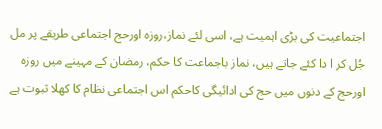اجتماعیت کی بڑی اہمیت ہے، اسی لئے نماز،روزہ اورحج اجتماعی طریقے پر مل جُل کر ا دا کئے جاتے ہیں، نماز باجماعت کا حکم، رمضان کے مہینے میں روزہ اورحج کے دنوں میں حج کی ادائیگی کاحکم اس اجتماعی نظام کا کھلا ثبوت ہے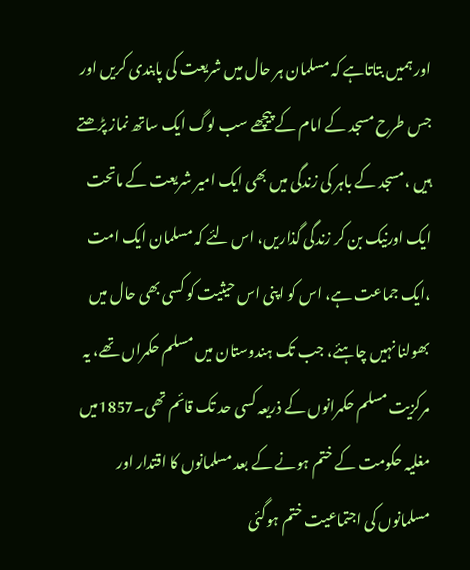اور ہمیں بتاتاہے کہ مسلمان ہر حال میں شریعت کی پابندی کریں اور جس طرح مسجد کے امام کے پیچھے سب لوگ ایک ساتھ نماز پڑھتے ہیں ،مسجد کے باہر کی زندگی میں بھی ایک امیر شریعت کے ماتحت ایک اورنیک بن کر زندگی گذاریں، اس لئے کہ مسلمان ایک امت ،ایک جماعت ہے، اس کو اپنی اس حیثیت کو کسی بھی حال میں بھولنا نہیں چاہئے، جب تک ہندوستان میں مسلم حکمراں تھے، یہ مرکزیت مسلم حکمرانوں کے ذریعہ کسی حد تک قائم تھی۔1857میں مغلیہ حکومت کے ختم ہونے کے بعد مسلمانوں کا اقتدار اور مسلمانوں کی اجتماعیت ختم ہوگئی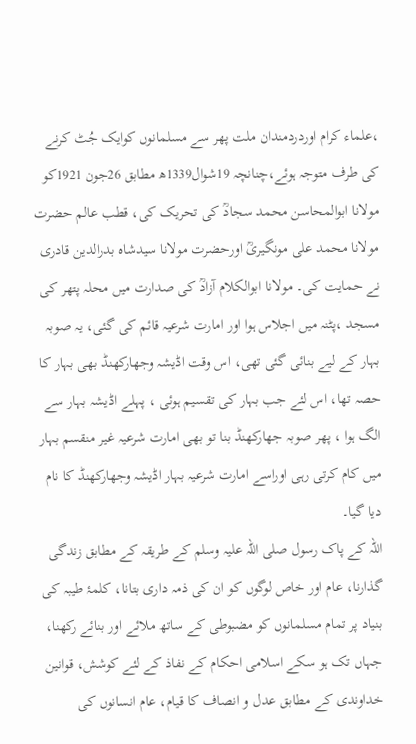،علماء کرام اوردردمندان ملت پھر سے مسلمانوں کوایک جُٹ کرنے کی طرف متوجہ ہوئے،چنانچہ 19شوال1339ھ مطابق 26جون 1921کو مولانا ابوالمحاسن محمد سجادؒ کی تحریک کی، قطب عالم حضرت مولانا محمد علی مونگیریؒ اورحضرت مولانا سیدشاہ بدرالدین قادری نے حمایت کی۔ مولانا ابوالکلام آزادؒ کی صدارت میں محلہ پتھر کی مسجد ،پٹنہ میں اجلاس ہوا اور امارت شرعیہ قائم کی گئی، یہ صوبہ بہار کے لیے بنائی گئی تھی، اس وقت اڈیشہ وجھارکھنڈ بھی بہار کا حصہ تھا، اس لئے جب بہار کی تقسیم ہوئی ، پہلے اڈیشہ بہار سے الگ ہوا ، پھر صوبہ جھارکھنڈ بنا تو بھی امارت شرعیہ غیر منقسم بہار میں کام کرتی رہی اوراسے امارت شرعیہ بہار اڈیشہ وجھارکھنڈ کا نام دیا گیا۔
اللہ کے پاک رسول صلی اللہ علیہ وسلم کے طریقہ کے مطابق زندگی گذارنا، عام اور خاص لوگوں کو ان کی ذمہ داری بتانا، کلمۂ طیبہ کی بنیاد پر تمام مسلمانوں کو مضبوطی کے ساتھ ملائے اور بنائے رکھنا، جہاں تک ہو سکے اسلامی احکام کے نفاذ کے لئے کوشش، قوانین خداوندی کے مطابق عدل و انصاف کا قیام، عام انسانوں کی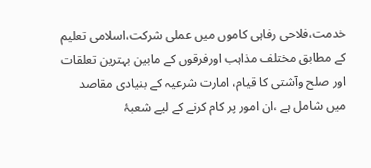خدمت،فلاحی رفاہی کاموں میں عملی شرکت،اسلامی تعلیم کے مطابق مختلف مذاہب اورفرقوں کے مابین بہترین تعلقات اور صلح وآشتی کا قیام، امارت شرعیہ کے بنیادی مقاصد میں شامل ہے ،ان امور پر کام کرنے کے لیے شعبۂ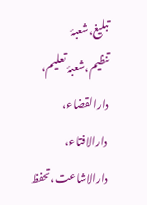تبلیغ،شعبۂ تنظیم،شعبۂ تعلیم، دارالقضاء، دارالافتاء، دارالاشاعت،تحفظ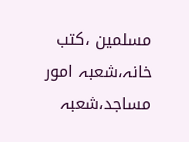مسلمین ،کتب خانہ،شعبہ امور مساجد،شعبہ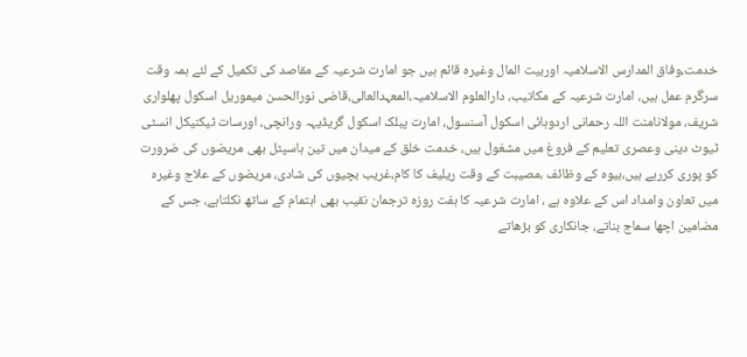خدمت،وفاق المدارس الاسلامیہ اوربیت المال وغیرہ قائم ہیں جو امارت شرعیہ کے مقاصد کی تکمیل کے لئے ہمہ وقت سرگرم عمل ہیں، امارت شرعیہ کے مکاتیب، دارالعلوم الاسلامیہ،المعہدالعالی،قاضی نورالحسن میموریل اسکول پھلواری شریف، مولانامنت اللہ رحمانی اردوہائی اسکول آسنسول، امارت پبلک اسکول گریڈیہہ ورانچی، اورسات ٹیکنیکل انسٹی ٹیوٹ دینی وعصری تعلیم کے فروغ میں مشغول ہیں، خدمت خلق کے میدان میں تین ہاسپٹل بھی مریضوں کی ضرورت کو پوری کررہے ہیں،بیوہ کے وظائف ،مصیبت کے وقت ریلیف کا کام،غریب بچیوں کی شادی، مریضوں کے علاج وغیرہ میں تعاون وامداد اس کے علاوہ ہے ، امارت شرعیہ کا ہفت روزہ ترجمان نقیب بھی اہتمام کے ساتھ نکلتاہے، جس کے مضامین اچھا سماج بناتے، جانکاری کو بڑھاتے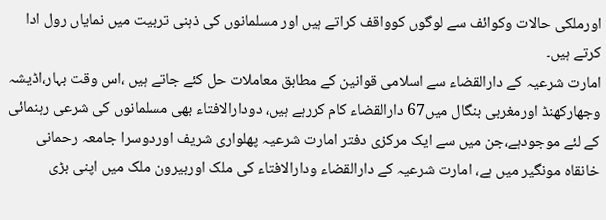اورملکی حالات وکوائف سے لوگوں کوواقف کراتے ہیں اور مسلمانوں کی ذہنی تربیت میں نمایاں رول ادا کرتے ہیں۔
امارت شرعیہ کے دارالقضاء سے اسلامی قوانین کے مطابق معاملات حل کئے جاتے ہیں ،اس وقت بہار،اڈیشہ وجھارکھنڈ اورمغربی بنگال میں67 دارالقضاء کام کررہے ہیں، دودارالافتاء بھی مسلمانوں کی شرعی رہنمائی کے لئے موجودہے،جن میں سے ایک مرکزی دفتر امارت شرعیہ پھلواری شریف اوردوسرا جامعہ رحمانی خانقاہ مونگیر میں ہے، امارت شرعیہ کے دارالقضاء ودارالافتاء کی ملک اوربیرون ملک میں اپنی بڑی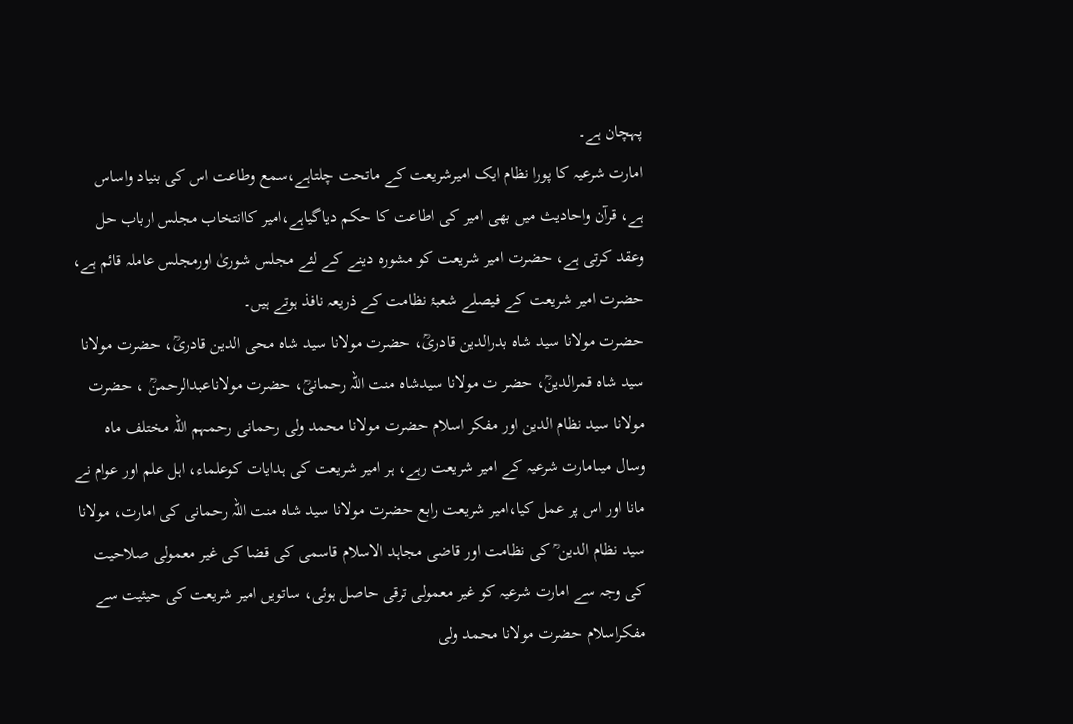پہچان ہے۔
امارت شرعیہ کا پورا نظام ایک امیرشریعت کے ماتحت چلتاہے،سمع وطاعت اس کی بنیاد واساس ہے، قرآن واحادیث میں بھی امیر کی اطاعت کا حکم دیاگیاہے،امیر کاانتخاب مجلس ارباب حل وعقد کرتی ہے، حضرت امیر شریعت کو مشورہ دینے کے لئے مجلس شوریٰ اورمجلس عاملہ قائم ہے، حضرت امیر شریعت کے فیصلے شعبۂ نظامت کے ذریعہ نافذ ہوتے ہیں۔
حضرت مولانا سید شاہ بدرالدین قادریؒ، حضرت مولانا سید شاہ محی الدین قادریؒ، حضرت مولانا سید شاہ قمرالدینؒ، حضر ت مولانا سیدشاہ منت اللہ رحمانیؒ، حضرت مولاناعبدالرحمنؒ ، حضرت مولانا سید نظام الدین اور مفکر اسلام حضرت مولانا محمد ولی رحمانی رحمہم اللہ مختلف ماہ وسال میںامارت شرعیہ کے امیر شریعت رہے، ہر امیر شریعت کی ہدایات کوعلماء، اہل علم اور عوام نے مانا اور اس پر عمل کیا،امیر شریعت رابع حضرت مولانا سید شاہ منت اللہ رحمانی کی امارت، مولانا سید نظام الدین ؒ کی نظامت اور قاضی مجاہد الاسلام قاسمی کی قضا کی غیر معمولی صلاحیت کی وجہ سے امارت شرعیہ کو غیر معمولی ترقی حاصل ہوئی، ساتویں امیر شریعت کی حیثیت سے مفکراسلام حضرت مولانا محمد ولی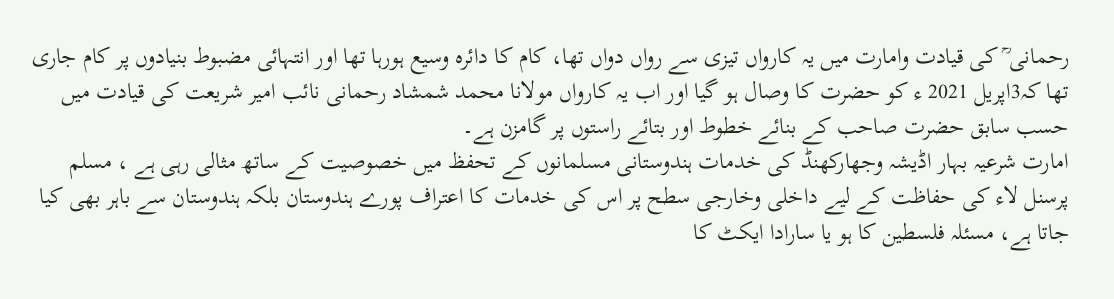رحمانی ؒ کی قیادت وامارت میں یہ کارواں تیزی سے رواں دواں تھا، کام کا دائرہ وسیع ہورہا تھا اور انتہائی مضبوط بنیادوں پر کام جاری تھا کہ3اپریل 2021 ء کو حضرت کا وصال ہو گیا اور اب یہ کارواں مولانا محمد شمشاد رحمانی نائب امیر شریعت کی قیادت میں حسب سابق حضرت صاحب کے بنائے خطوط اور بتائے راستوں پر گامزن ہے۔
امارت شرعیہ بہار اڈیشہ وجھارکھنڈ کی خدمات ہندوستانی مسلمانوں کے تحفظ میں خصوصیت کے ساتھ مثالی رہی ہے ، مسلم پرسنل لاء کی حفاظت کے لیے داخلی وخارجی سطح پر اس کی خدمات کا اعتراف پورے ہندوستان بلکہ ہندوستان سے باہر بھی کیا جاتا ہے، مسئلہ فلسطین کا ہو یا سارادا ایکٹ کا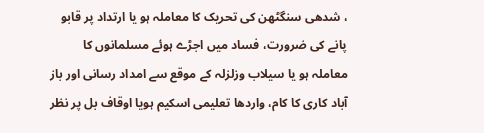، شدھی سنگٹھن کی تحریک کا معاملہ ہو یا ارتداد پر قابو پانے کی ضرورت، فساد میں اجڑے ہوئے مسلمانوں کا معاملہ ہو یا سیلاب وزلزلہ کے موقع سے امداد رسانی اور باز آباد کاری کا کام، واردھا تعلیمی اسکیم ہویا اوقاف بل پر نظر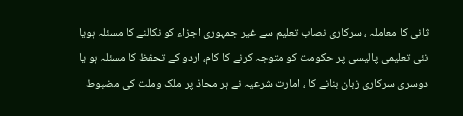ثانی کا معاملہ ، سرکاری نصاب تعلیم سے غیر جمہوری اجزاء کو نکالنے کا مسئلہ ہویا نئی تعلیمی پالیسی پر حکومت کو متوجہ کرنے کا کام، اردو کے تحفظ کا مسئلہ ہو یا دوسری سرکاری زبان بنانے کا ، امارت شرعیہ نے ہر محاذ پر ملک وملت کی مضبوط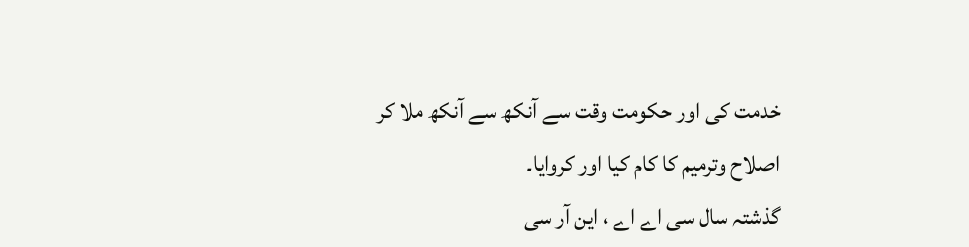خدمت کی اور حکومت وقت سے آنکھ سے آنکھ ملا کر اصلاح وترمیم کا کام کیا اور کروایا۔
گذشتہ سال سی اے اے ، این آر سی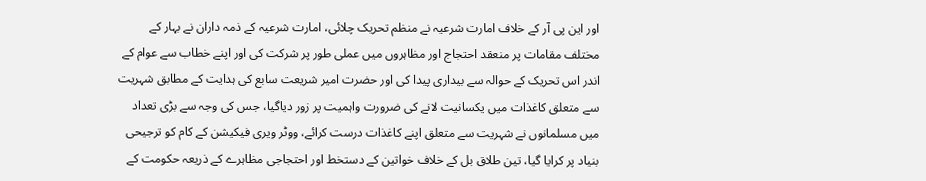اور این پی آر کے خلاف امارت شرعیہ نے منظم تحریک چلائی، امارت شرعیہ کے ذمہ داران نے بہار کے مختلف مقامات پر منعقد احتجاج اور مظاہروں میں عملی طور پر شرکت کی اور اپنے خطاب سے عوام کے اندر اس تحریک کے حوالہ سے بیداری پیدا کی اور حضرت امیر شریعت سابع کی ہدایت کے مطابق شہریت سے متعلق کاغذات میں یکسانیت لانے کی ضرورت واہمیت پر زور دیاگیا، جس کی وجہ سے بڑی تعداد میں مسلمانوں نے شہریت سے متعلق اپنے کاغذات درست کرائے، ووٹر ویری فیکیشن کے کام کو ترجیحی بنیاد پر کرایا گیا، تین طلاق بل کے خلاف خواتین کے دستخط اور احتجاجی مظاہرے کے ذریعہ حکومت کے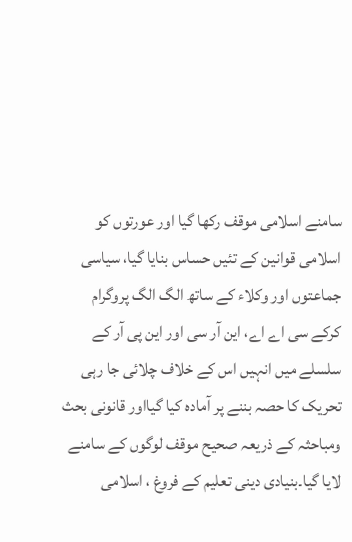سامنے اسلامی موقف رکھا گیا اور عورتوں کو اسلامی قوانین کے تئیں حساس بنایا گیا، سیاسی جماعتوں اور وکلاء کے ساتھ الگ الگ پروگرام کرکے سی اے اے، این آر سی اور این پی آر کے سلسلے میں انہیں اس کے خلاف چلائی جا رہی تحریک کا حصہ بننے پر آمادہ کیا گیااور قانونی بحث ومباحثہ کے ذریعہ صحیح موقف لوگوں کے سامنے لایا گیا۔بنیادی دینی تعلیم کے فروغ ، اسلامی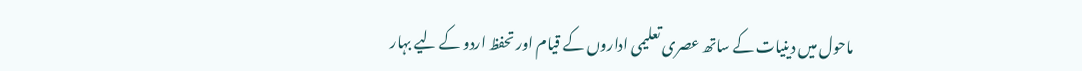ماحول میں دینیات کے ساتھ عصری تعلیمی اداروں کے قیام اور تحفظ اردو کے لیے بہار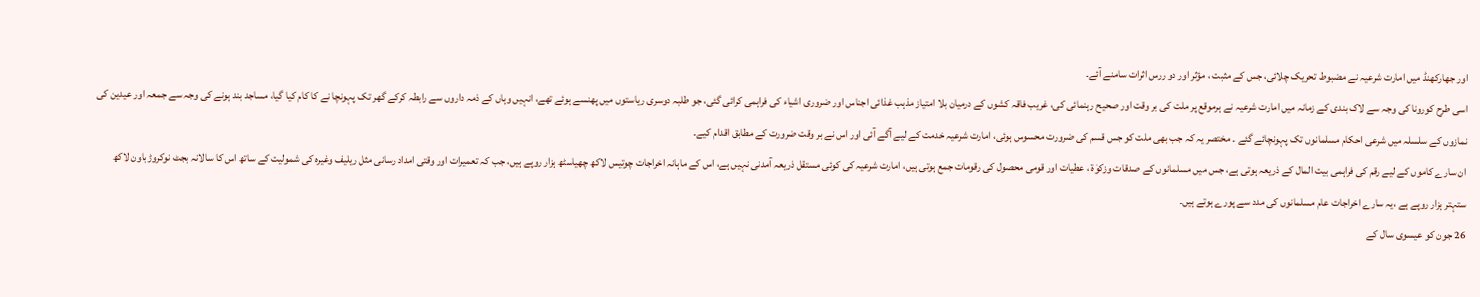اور جھارکھنڈ میں امارت شرعیہ نے مضبوط تحریک چلائی، جس کے مثبت ، مؤثر اور دو ررس اثرات سامنے آئے۔
اسی طرح کورونا کی وجہ سے لاک بندی کے زمانہ میں امارت شرعیہ نے ہرموقع پر ملت کی بر وقت اور صحیح رہنمائی کی، غریب فاقہ کشوں کے درمیان بلا امتیاز مذہب غذائی اجناس اور ضروری اشیاء کی فراہمی کرائی گئی، جو طلبہ دوسری ریاستوں میں پھنسے ہوئے تھے، انہیں وہاں کے ذمہ داروں سے رابطہ کرکے گھر تک پہونچا نے کا کام کیا گیا، مساجد بند ہونے کی وجہ سے جمعہ اور عیدین کی نمازوں کے سلسلہ میں شرعی احکام مسلمانوں تک پہونچائے گئے ۔ مختصر یہ کہ جب بھی ملت کو جس قسم کی ضرورت محسوس ہوئی، امارت شرعیہ خدمت کے لیے آگے آئی اور اس نے بر وقت ضرورت کے مطابق اقدام کیے۔
ان سارے کاموں کے لیے رقم کی فراہمی بیت المال کے ذریعہ ہوتی ہے، جس میں مسلمانوں کے صدقات وزکوٰۃ ، عطیات اور قومی محصول کی رقومات جمع ہوتی ہیں، امارت شرعیہ کی کوئی مستقل ذریعہ آمدنی نہیں ہے، اس کے ماہانہ اخراجات چوتیس لاکھ چھیاسٹھ ہزار روپے ہیں، جب کہ تعمیرات اور وقتی امداد رسانی مثل ریلیف وغیرہ کی شمولیت کے ساتھ اس کا سالانہ بجٹ نوکروڑباون لاکھ ستہتر ہزار روپے ہے ،یہ سارے اخراجات عام مسلمانوں کی مدد سے پورے ہوتے ہیں۔
26 جون کو عیسوی سال کے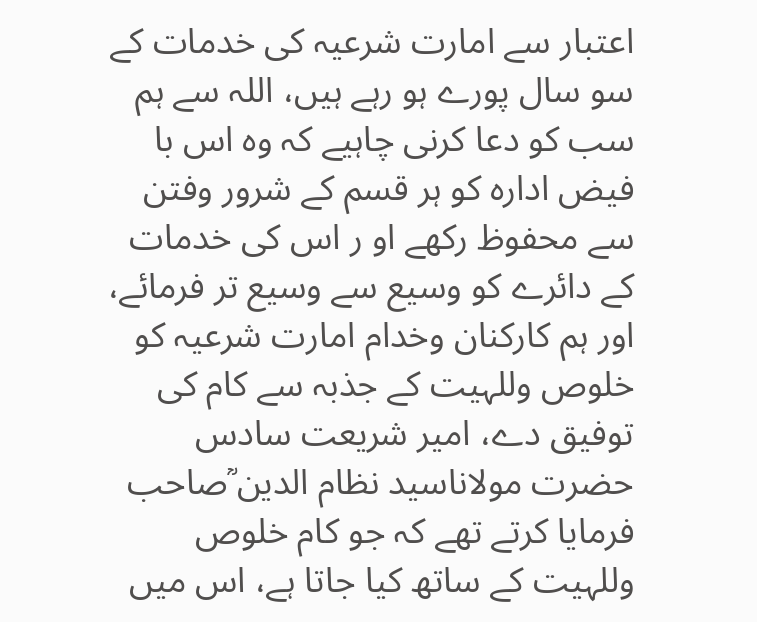اعتبار سے امارت شرعیہ کی خدمات کے سو سال پورے ہو رہے ہیں، اللہ سے ہم سب کو دعا کرنی چاہیے کہ وہ اس با فیض ادارہ کو ہر قسم کے شرور وفتن سے محفوظ رکھے او ر اس کی خدمات کے دائرے کو وسیع سے وسیع تر فرمائے، اور ہم کارکنان وخدام امارت شرعیہ کو خلوص وللہیت کے جذبہ سے کام کی توفیق دے، امیر شریعت سادس حضرت مولاناسید نظام الدین ؒصاحب فرمایا کرتے تھے کہ جو کام خلوص وللہیت کے ساتھ کیا جاتا ہے، اس میں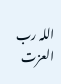اللہ رب العزت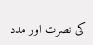کی نصرت اور مدد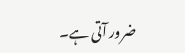ضرور آتی ہے۔